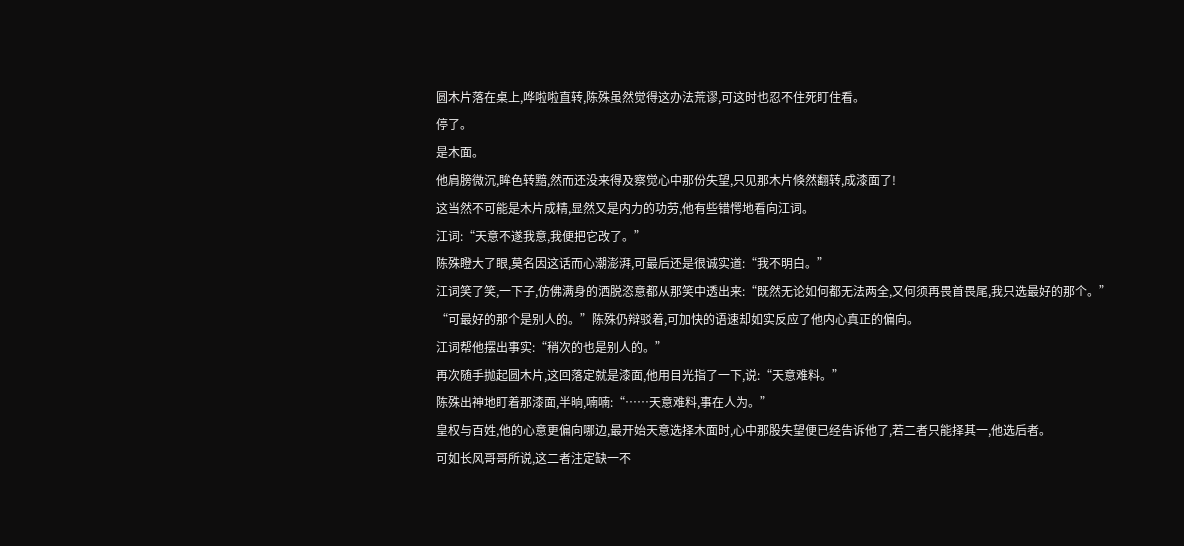圆木片落在桌上,哗啦啦直转,陈殊虽然觉得这办法荒谬,可这时也忍不住死盯住看。
停了。
是木面。
他肩膀微沉,眸色转黯,然而还没来得及察觉心中那份失望,只见那木片倏然翻转,成漆面了!
这当然不可能是木片成精,显然又是内力的功劳,他有些错愕地看向江词。
江词:“天意不遂我意,我便把它改了。”
陈殊瞪大了眼,莫名因这话而心潮澎湃,可最后还是很诚实道:“我不明白。”
江词笑了笑,一下子,仿佛满身的洒脱恣意都从那笑中透出来:“既然无论如何都无法两全,又何须再畏首畏尾,我只选最好的那个。”
“可最好的那个是别人的。”陈殊仍辩驳着,可加快的语速却如实反应了他内心真正的偏向。
江词帮他摆出事实:“稍次的也是别人的。”
再次随手抛起圆木片,这回落定就是漆面,他用目光指了一下,说:“天意难料。”
陈殊出神地盯着那漆面,半晌,喃喃:“……天意难料,事在人为。”
皇权与百姓,他的心意更偏向哪边,最开始天意选择木面时,心中那股失望便已经告诉他了,若二者只能择其一,他选后者。
可如长风哥哥所说,这二者注定缺一不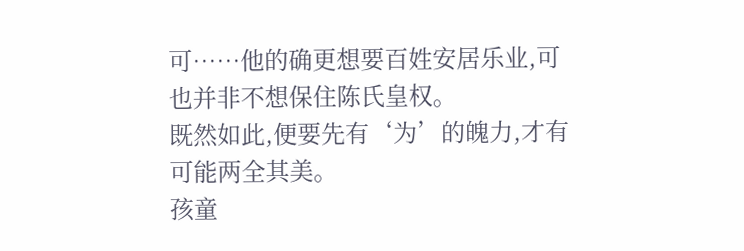可……他的确更想要百姓安居乐业,可也并非不想保住陈氏皇权。
既然如此,便要先有‘为’的魄力,才有可能两全其美。
孩童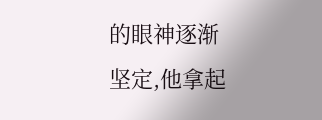的眼神逐渐坚定,他拿起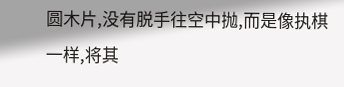圆木片,没有脱手往空中抛,而是像执棋一样,将其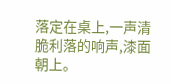落定在桌上,一声清脆利落的响声,漆面朝上。